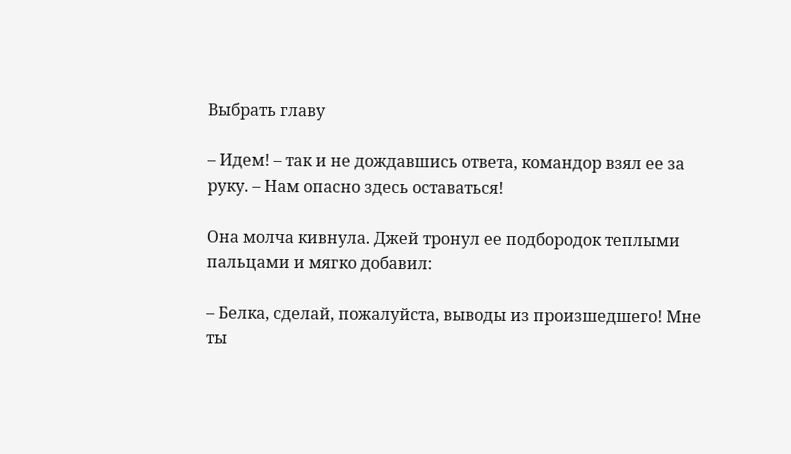Выбрать главу

– Идем! – так и не дождавшись ответа, командор взял ее за руку. – Нам опасно здесь оставаться!

Она молча кивнула. Джей тронул ее подбородок теплыми пальцами и мягко добавил:

– Белка, сделай, пожалуйста, выводы из произшедшего! Мне ты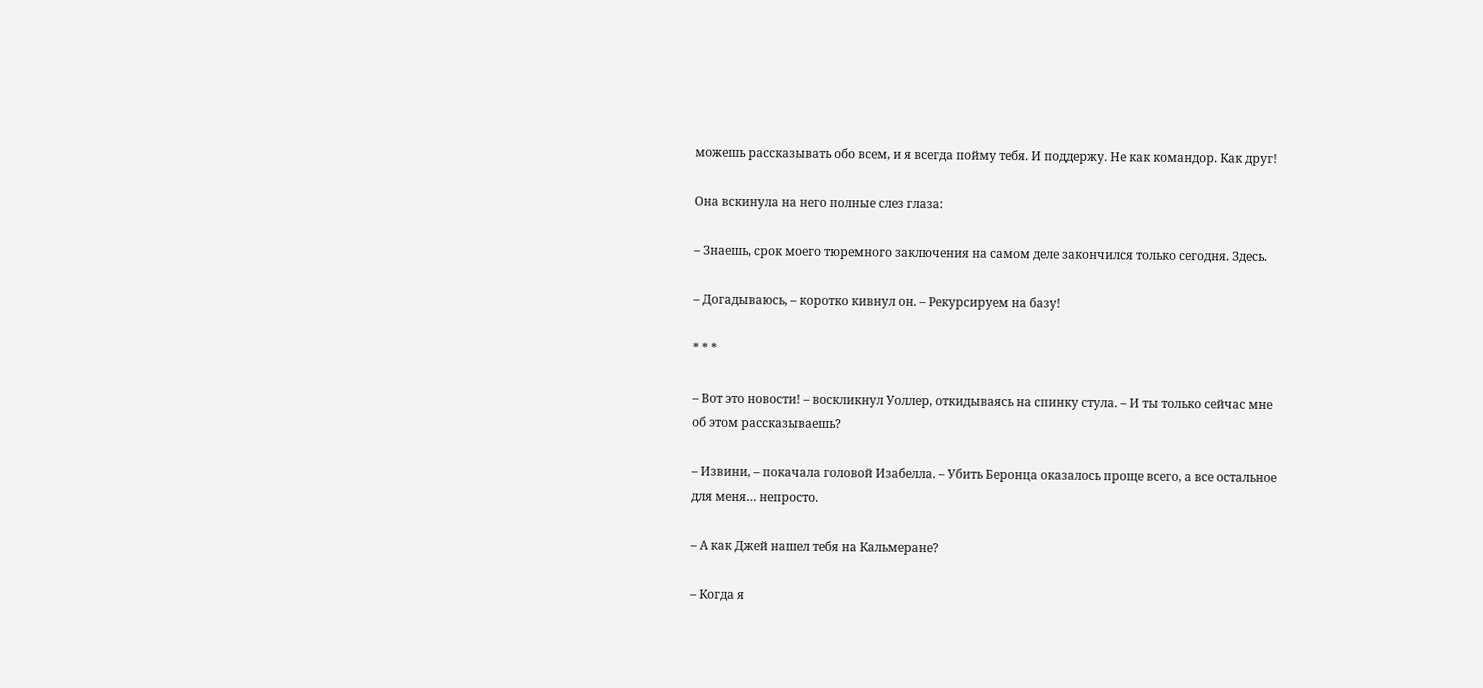можешь рассказывать обо всем, и я всегда пойму тебя. И поддержу. Не как командор. Как друг!

Она вскинула на него полные слез глаза:

– Знаешь, срок моего тюремного заключения на самом деле закончился только сегодня. Здесь.

– Догадываюсь, – коротко кивнул он. – Рекурсируем на базу!

* * *

– Вот это новости! – воскликнул Уоллер, откидываясь на спинку стула. – И ты только сейчас мне об этом рассказываешь?

– Извини, – покачала головой Изабелла. – Убить Беронца оказалось проще всего, а все остальное для меня… непросто.

– А как Джей нашел тебя на Кальмеране?

– Когда я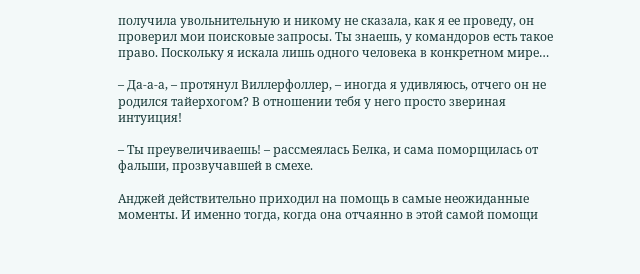получила увольнительную и никому не сказала, как я ее проведу, он проверил мои поисковые запросы. Ты знаешь, у командоров есть такое право. Поскольку я искала лишь одного человека в конкретном мире…

– Да-а-а, – протянул Виллерфоллер, – иногда я удивляюсь, отчего он не родился тайерхогом? В отношении тебя у него просто звериная интуиция!

– Ты преувеличиваешь! – рассмеялась Белка, и сама поморщилась от фальши, прозвучавшей в смехе.

Анджей действительно приходил на помощь в самые неожиданные моменты. И именно тогда, когда она отчаянно в этой самой помощи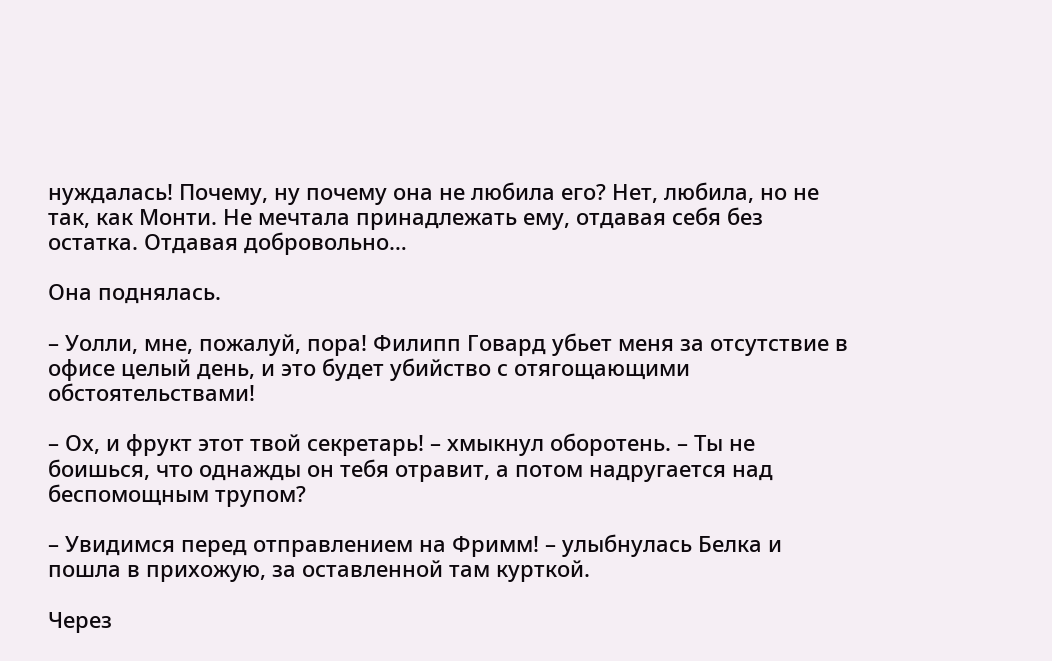нуждалась! Почему, ну почему она не любила его? Нет, любила, но не так, как Монти. Не мечтала принадлежать ему, отдавая себя без остатка. Отдавая добровольно…

Она поднялась.

– Уолли, мне, пожалуй, пора! Филипп Говард убьет меня за отсутствие в офисе целый день, и это будет убийство с отягощающими обстоятельствами!

– Ох, и фрукт этот твой секретарь! – хмыкнул оборотень. – Ты не боишься, что однажды он тебя отравит, а потом надругается над беспомощным трупом?

– Увидимся перед отправлением на Фримм! – улыбнулась Белка и пошла в прихожую, за оставленной там курткой.

Через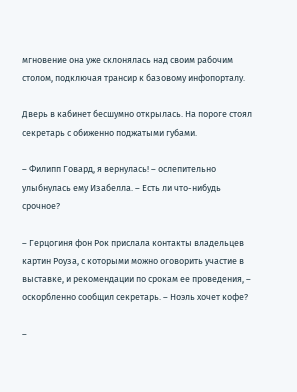мгновение она уже склонялась над своим рабочим столом, подключая трансир к базовому инфопорталу.

Дверь в кабинет бесшумно открылась. На пороге стоял секретарь с обиженно поджатыми губами.

– Филипп Говард, я вернулась! – ослепительно улыбнулась ему Изабелла. – Есть ли что-нибудь срочное?

– Герцогиня фон Рок прислала контакты владельцев картин Роуза, с которыми можно оговорить участие в выставке, и рекомендации по срокам ее проведения, – оскорбленно сообщил секретарь. – Ноэль хочет кофе?

–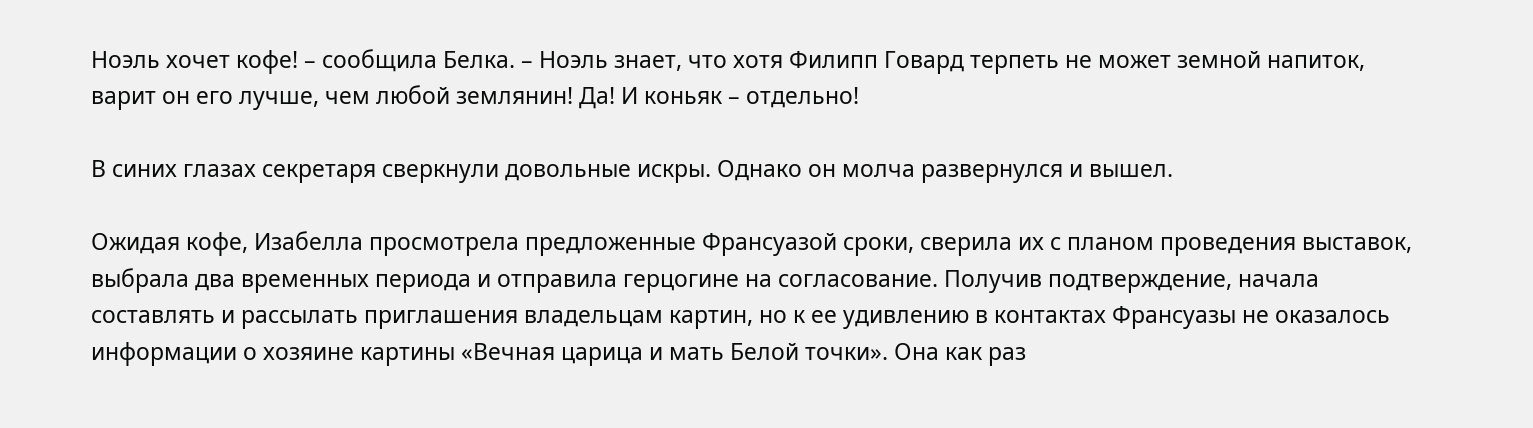Ноэль хочет кофе! – сообщила Белка. – Ноэль знает, что хотя Филипп Говард терпеть не может земной напиток, варит он его лучше, чем любой землянин! Да! И коньяк – отдельно!

В синих глазах секретаря сверкнули довольные искры. Однако он молча развернулся и вышел.

Ожидая кофе, Изабелла просмотрела предложенные Франсуазой сроки, сверила их с планом проведения выставок, выбрала два временных периода и отправила герцогине на согласование. Получив подтверждение, начала составлять и рассылать приглашения владельцам картин, но к ее удивлению в контактах Франсуазы не оказалось информации о хозяине картины «Вечная царица и мать Белой точки». Она как раз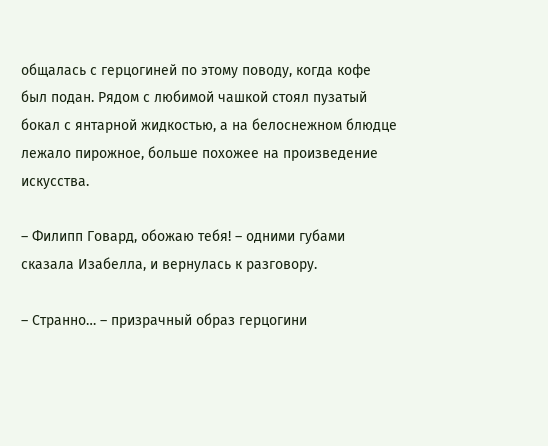общалась с герцогиней по этому поводу, когда кофе был подан. Рядом с любимой чашкой стоял пузатый бокал с янтарной жидкостью, а на белоснежном блюдце лежало пирожное, больше похожее на произведение искусства.

– Филипп Говард, обожаю тебя! – одними губами сказала Изабелла, и вернулась к разговору.

– Странно… – призрачный образ герцогини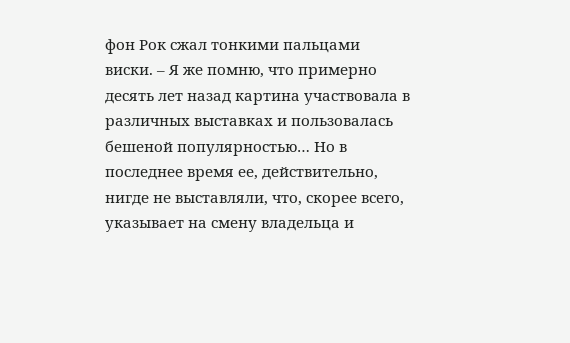фон Рок сжал тонкими пальцами виски. – Я же помню, что примерно десять лет назад картина участвовала в различных выставках и пользовалась бешеной популярностью… Но в последнее время ее, действительно, нигде не выставляли, что, скорее всего, указывает на смену владельца и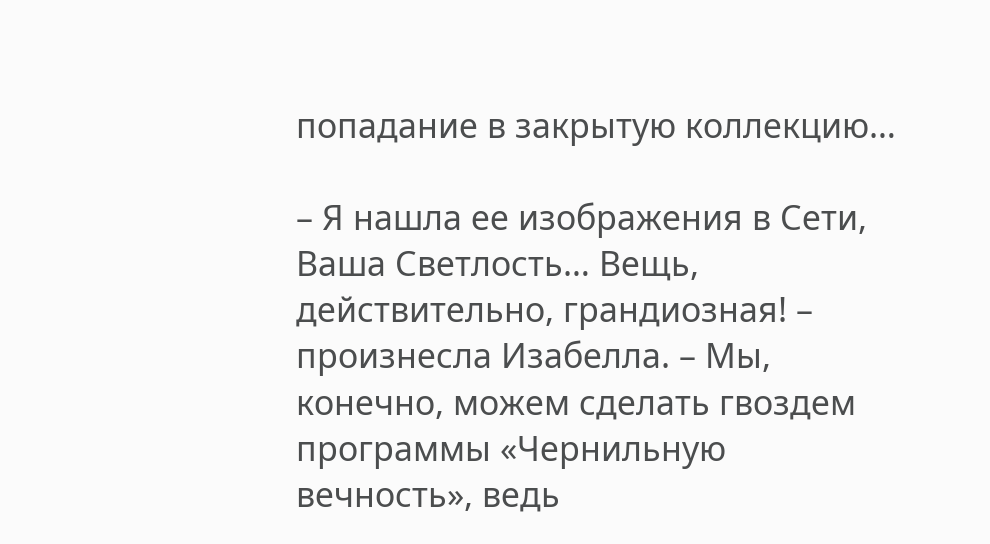попадание в закрытую коллекцию…

– Я нашла ее изображения в Сети, Ваша Светлость… Вещь, действительно, грандиозная! – произнесла Изабелла. – Мы, конечно, можем сделать гвоздем программы «Чернильную вечность», ведь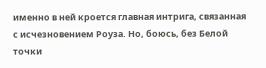именно в ней кроется главная интрига, связанная с исчезновением Роуза. Но, боюсь, без Белой точки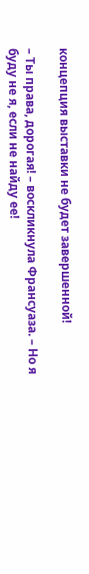концепция выставки не будет завершенной!

– Ты права, дорогая! – воскликнула Франсуаза. – Но я буду не я, если не найду ее!